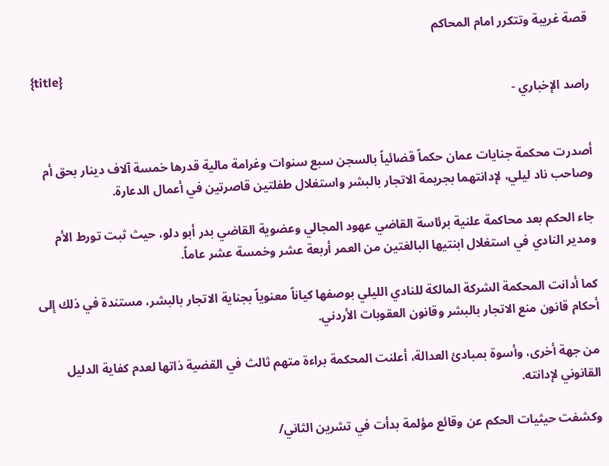قصة غريبة وتتكرر امام المحاكم

{title}
راصد الإخباري -


أصدرت محكمة جنايات عمان حكماً قضائياً بالسجن سبع سنوات وغرامة مالية قدرها خمسة آلاف دينار بحق أم وصاحب ناد ليلي، لإدانتهما بجريمة الاتجار بالبشر واستغلال طفلتين قاصرتين في أعمال الدعارة.

جاء الحكم بعد محاكمة علنية برئاسة القاضي عهود المجالي وعضوية القاضي بدر أبو دلو، حيث ثبت تورط الأم ومدير النادي في استغلال ابنتيها البالغتين من العمر أربعة عشر وخمسة عشر عاماً.

كما أدانت المحكمة الشركة المالكة للنادي الليلي بوصفها كياناً معنوياً بجناية الاتجار بالبشر، مستندة في ذلك إلى أحكام قانون منع الاتجار بالبشر وقانون العقوبات الأردني.

من جهة أخرى، وأسوة بمبادئ العدالة، أعلنت المحكمة براءة متهم ثالث في القضية ذاتها لعدم كفاية الدليل القانوني لإدانته.

وكشفت حيثيات الحكم عن وقائع مؤلمة بدأت في تشرين الثاني/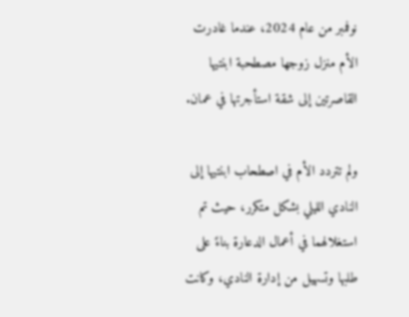نوفمبر من عام 2024، عندما غادرت الأم منزل زوجها مصطحبة ابنتيها القاصرتين إلى شقة استأجرتها في عمان.

ولم تتردد الأم في اصطحاب ابنتيها إلى النادي الليلي بشكل متكرر، حيث تم استغلالهما في أعمال الدعارة بناءً على طلبها وتسهيل من إدارة النادي، وكانت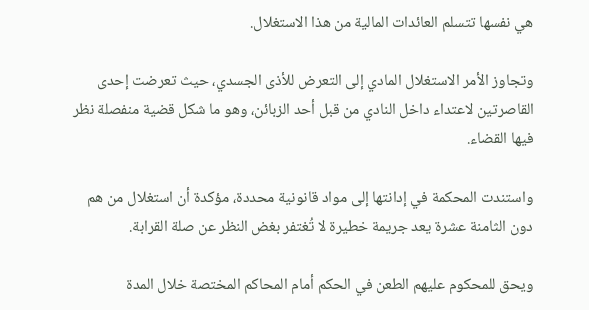هي نفسها تتسلم العائدات المالية من هذا الاستغلال.

وتجاوز الأمر الاستغلال المادي إلى التعرض للأذى الجسدي، حيث تعرضت إحدى القاصرتين لاعتداء داخل النادي من قبل أحد الزبائن، وهو ما شكل قضية منفصلة نظر فيها القضاء.

واستندت المحكمة في إدانتها إلى مواد قانونية محددة، مؤكدة أن استغلال من هم دون الثامنة عشرة يعد جريمة خطيرة لا تُغتفر بغض النظر عن صلة القرابة.

ويحق للمحكوم عليهم الطعن في الحكم أمام المحاكم المختصة خلال المدة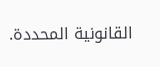القانونية المحددة.